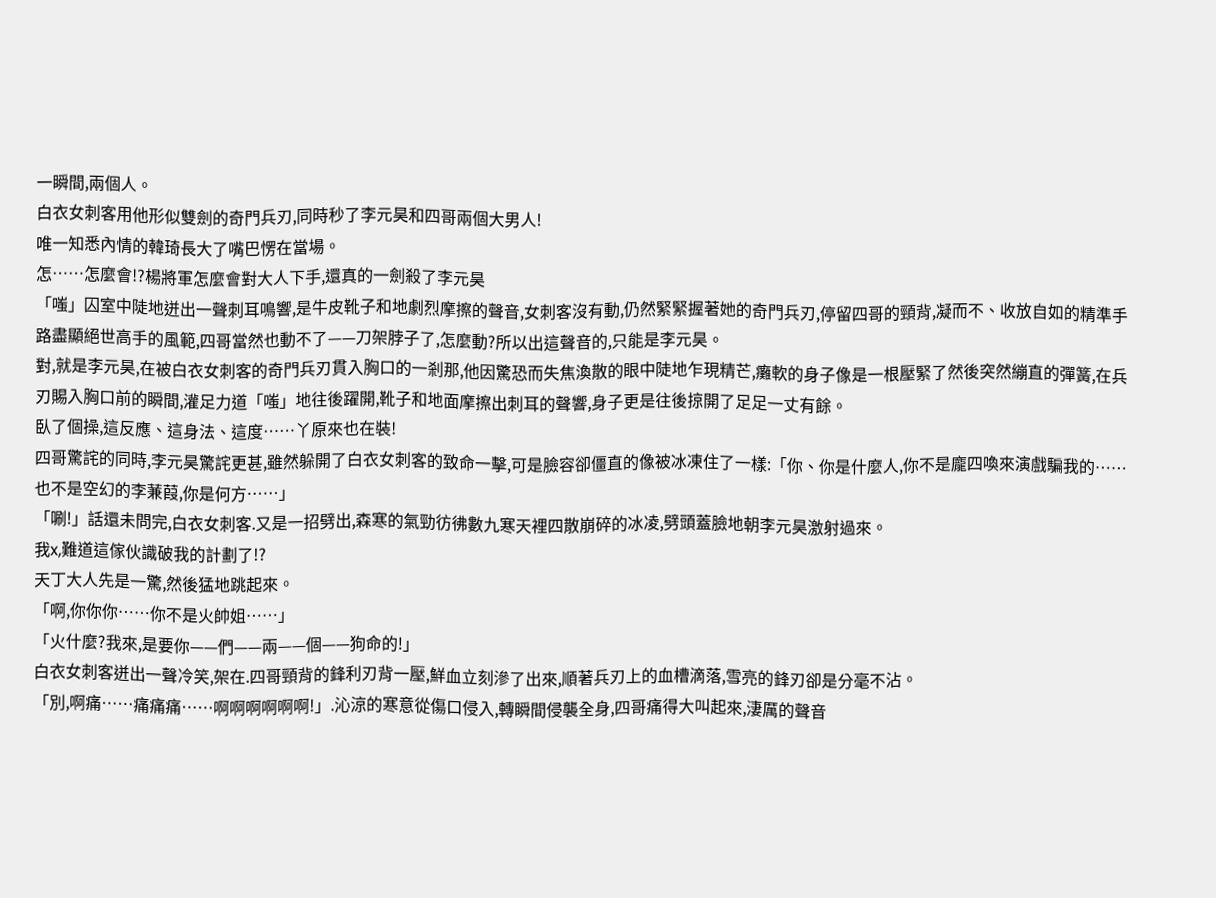一瞬間,兩個人。
白衣女刺客用他形似雙劍的奇門兵刃,同時秒了李元昊和四哥兩個大男人!
唯一知悉內情的韓琦長大了嘴巴愣在當場。
怎……怎麼會!?楊將軍怎麼會對大人下手,還真的一劍殺了李元昊
「嗤」囚室中陡地迸出一聲刺耳鳴響,是牛皮靴子和地劇烈摩擦的聲音,女刺客沒有動,仍然緊緊握著她的奇門兵刃,停留四哥的頸背,凝而不、收放自如的精準手路盡顯絕世高手的風範,四哥當然也動不了——刀架脖子了,怎麼動?所以出這聲音的,只能是李元昊。
對,就是李元昊,在被白衣女刺客的奇門兵刃貫入胸口的一剎那,他因驚恐而失焦渙散的眼中陡地乍現精芒,癱軟的身子像是一根壓緊了然後突然繃直的彈簧,在兵刃賜入胸口前的瞬間,灌足力道「嗤」地往後躍開,靴子和地面摩擦出刺耳的聲響,身子更是往後掠開了足足一丈有餘。
臥了個操,這反應、這身法、這度……丫原來也在裝!
四哥驚詫的同時,李元昊驚詫更甚,雖然躲開了白衣女刺客的致命一擊,可是臉容卻僵直的像被冰凍住了一樣:「你、你是什麼人,你不是龐四喚來演戲騙我的……也不是空幻的李蒹葭,你是何方……」
「唰!」話還未問完,白衣女刺客.又是一招劈出,森寒的氣勁彷彿數九寒天裡四散崩碎的冰凌,劈頭蓋臉地朝李元昊激射過來。
我x,難道這傢伙識破我的計劃了!?
天丁大人先是一驚,然後猛地跳起來。
「啊,你你你……你不是火帥姐……」
「火什麼?我來,是要你——們——兩——個——狗命的!」
白衣女刺客迸出一聲冷笑,架在.四哥頸背的鋒利刃背一壓,鮮血立刻滲了出來,順著兵刃上的血槽滴落,雪亮的鋒刃卻是分毫不沾。
「別,啊痛……痛痛痛……啊啊啊啊啊啊!」.沁涼的寒意從傷口侵入,轉瞬間侵襲全身,四哥痛得大叫起來,淒厲的聲音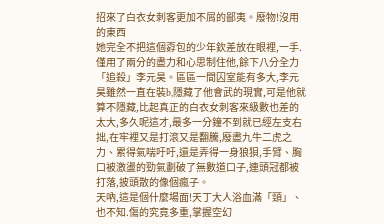招來了白衣女刺客更加不屑的鄙夷。廢物!沒用的東西
她完全不把這個孬包的少年欽差放在眼裡,一手.僅用了兩分的盡力和心思制住他,餘下八分全力「追殺」李元昊。區區一間囚室能有多大,李元昊雖然一直在裝b,隱藏了他會武的現實,可是他就算不隱藏,比起真正的白衣女刺客來級數也差的太大,多久呢這才,最多一分鐘不到就已經左支右拙,在牢裡又是打滾又是翻騰,廢盡九牛二虎之力、累得氣喘吁吁,還是弄得一身狼狽,手臂、胸口被激盪的勁氣劃破了無數道口子,連頭冠都被打落,披頭散的像個瘋子。
天吶,這是個什麼場面!天丁大人浴血滿「頸」、也不知.傷的究竟多重,掌握空幻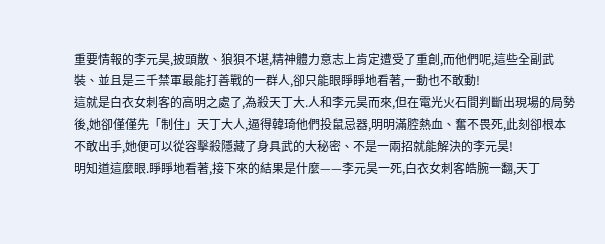重要情報的李元昊,披頭散、狼狽不堪,精神體力意志上肯定遭受了重創,而他們呢,這些全副武裝、並且是三千禁軍最能打善戰的一群人,卻只能眼睜睜地看著,一動也不敢動!
這就是白衣女刺客的高明之處了,為殺天丁大.人和李元昊而來,但在電光火石間判斷出現場的局勢後,她卻僅僅先「制住」天丁大人,逼得韓琦他們投鼠忌器,明明滿腔熱血、奮不畏死,此刻卻根本不敢出手,她便可以從容擊殺隱藏了身具武的大秘密、不是一兩招就能解決的李元昊!
明知道這麼眼.睜睜地看著,接下來的結果是什麼——李元昊一死,白衣女刺客皓腕一翻,天丁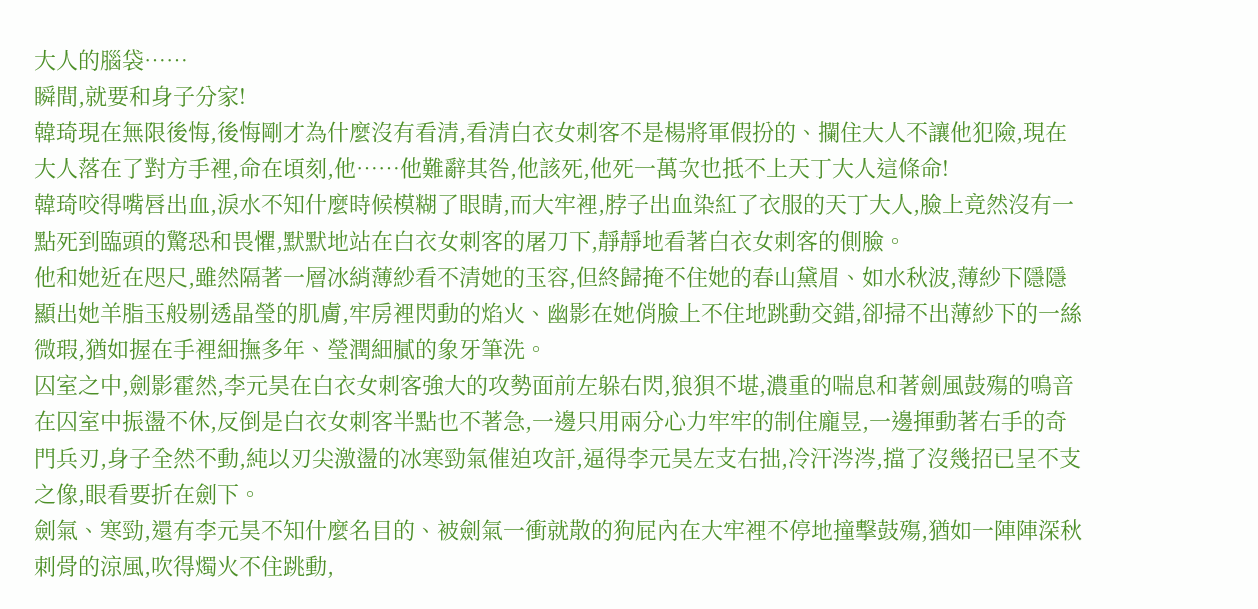大人的腦袋……
瞬間,就要和身子分家!
韓琦現在無限後悔,後悔剛才為什麼沒有看清,看清白衣女刺客不是楊將軍假扮的、攔住大人不讓他犯險,現在大人落在了對方手裡,命在頃刻,他……他難辭其咎,他該死,他死一萬次也抵不上天丁大人這條命!
韓琦咬得嘴唇出血,淚水不知什麼時候模糊了眼睛,而大牢裡,脖子出血染紅了衣服的天丁大人,臉上竟然沒有一點死到臨頭的驚恐和畏懼,默默地站在白衣女刺客的屠刀下,靜靜地看著白衣女刺客的側臉。
他和她近在咫尺,雖然隔著一層冰綃薄紗看不清她的玉容,但終歸掩不住她的春山黛眉、如水秋波,薄紗下隱隱顯出她羊脂玉般剔透晶瑩的肌膚,牢房裡閃動的焰火、幽影在她俏臉上不住地跳動交錯,卻掃不出薄紗下的一絲微瑕,猶如握在手裡細撫多年、瑩潤細膩的象牙筆洗。
囚室之中,劍影霍然,李元昊在白衣女刺客強大的攻勢面前左躲右閃,狼狽不堪,濃重的喘息和著劍風鼓殤的鳴音在囚室中振盪不休,反倒是白衣女刺客半點也不著急,一邊只用兩分心力牢牢的制住龐昱,一邊揮動著右手的奇門兵刃,身子全然不動,純以刃尖激盪的冰寒勁氣催迫攻訐,逼得李元昊左支右拙,冷汗涔涔,擋了沒幾招已呈不支之像,眼看要折在劍下。
劍氣、寒勁,還有李元昊不知什麼名目的、被劍氣一衝就散的狗屁內在大牢裡不停地撞擊鼓殤,猶如一陣陣深秋刺骨的涼風,吹得燭火不住跳動,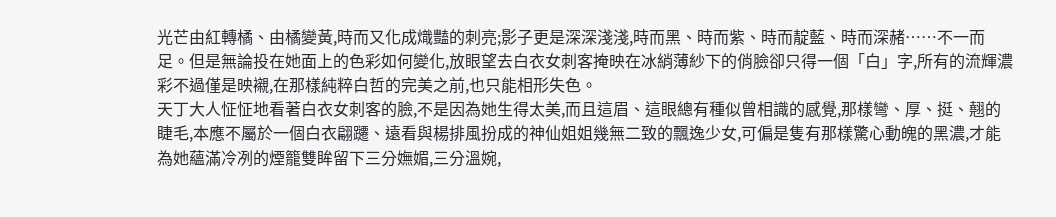光芒由紅轉橘、由橘變黃,時而又化成熾豔的刺亮;影子更是深深淺淺,時而黑、時而紫、時而靛藍、時而深赭……不一而足。但是無論投在她面上的色彩如何變化,放眼望去白衣女刺客掩映在冰綃薄紗下的俏臉卻只得一個「白」字,所有的流輝濃彩不過僅是映襯,在那樣純粹白哲的完美之前,也只能相形失色。
天丁大人怔怔地看著白衣女刺客的臉,不是因為她生得太美,而且這眉、這眼總有種似曾相識的感覺,那樣彎、厚、挺、翹的睫毛,本應不屬於一個白衣翩躚、遠看與楊排風扮成的神仙姐姐幾無二致的飄逸少女,可偏是隻有那樣驚心動魄的黑濃,才能為她蘊滿冷冽的煙籠雙眸留下三分嫵媚,三分溫婉,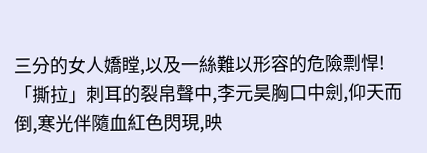三分的女人嬌瞠,以及一絲難以形容的危險剽悍!
「撕拉」刺耳的裂帛聲中,李元昊胸口中劍,仰天而倒,寒光伴隨血紅色閃現,映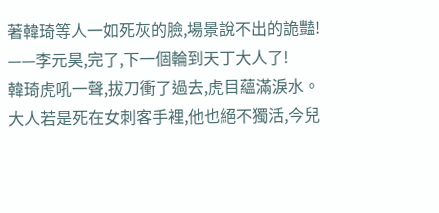著韓琦等人一如死灰的臉,場景說不出的詭豔!
——李元昊,完了,下一個輪到天丁大人了!
韓琦虎吼一聲,拔刀衝了過去,虎目蘊滿淚水。
大人若是死在女刺客手裡,他也絕不獨活,今兒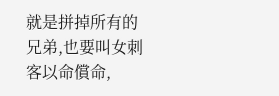就是拼掉所有的兄弟,也要叫女刺客以命償命,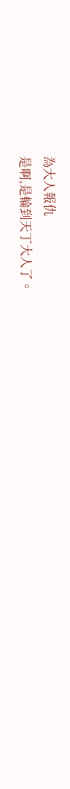為大人報仇
是啊,是輪到天丁大人了。